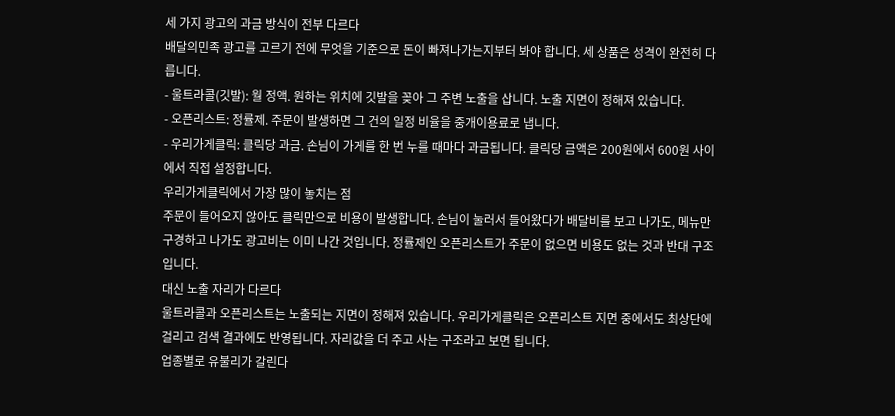세 가지 광고의 과금 방식이 전부 다르다
배달의민족 광고를 고르기 전에 무엇을 기준으로 돈이 빠져나가는지부터 봐야 합니다. 세 상품은 성격이 완전히 다릅니다.
- 울트라콜(깃발): 월 정액. 원하는 위치에 깃발을 꽂아 그 주변 노출을 삽니다. 노출 지면이 정해져 있습니다.
- 오픈리스트: 정률제. 주문이 발생하면 그 건의 일정 비율을 중개이용료로 냅니다.
- 우리가게클릭: 클릭당 과금. 손님이 가게를 한 번 누를 때마다 과금됩니다. 클릭당 금액은 200원에서 600원 사이에서 직접 설정합니다.
우리가게클릭에서 가장 많이 놓치는 점
주문이 들어오지 않아도 클릭만으로 비용이 발생합니다. 손님이 눌러서 들어왔다가 배달비를 보고 나가도, 메뉴만 구경하고 나가도 광고비는 이미 나간 것입니다. 정률제인 오픈리스트가 주문이 없으면 비용도 없는 것과 반대 구조입니다.
대신 노출 자리가 다르다
울트라콜과 오픈리스트는 노출되는 지면이 정해져 있습니다. 우리가게클릭은 오픈리스트 지면 중에서도 최상단에 걸리고 검색 결과에도 반영됩니다. 자리값을 더 주고 사는 구조라고 보면 됩니다.
업종별로 유불리가 갈린다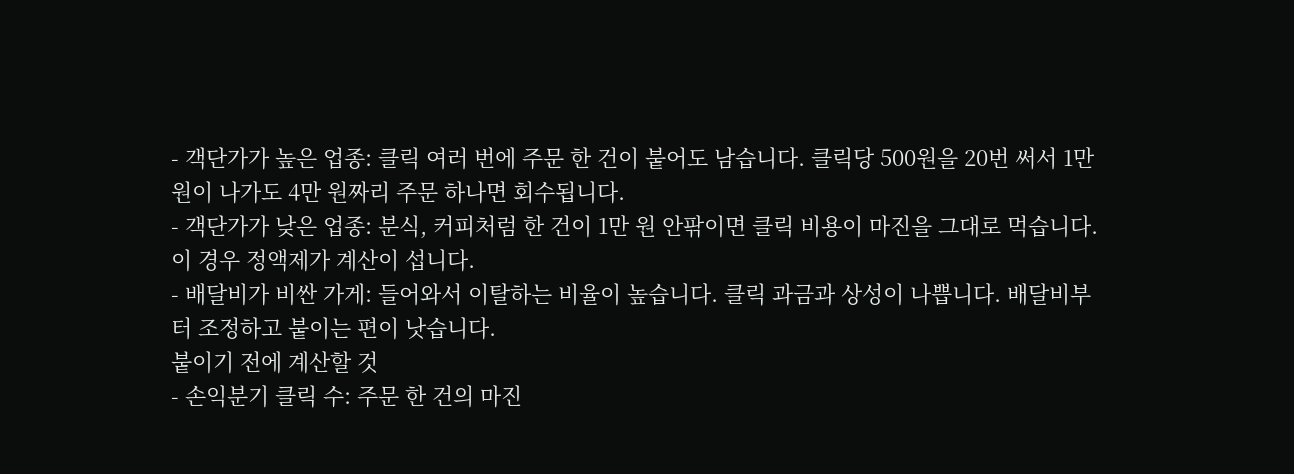- 객단가가 높은 업종: 클릭 여러 번에 주문 한 건이 붙어도 남습니다. 클릭당 500원을 20번 써서 1만 원이 나가도 4만 원짜리 주문 하나면 회수됩니다.
- 객단가가 낮은 업종: 분식, 커피처럼 한 건이 1만 원 안팎이면 클릭 비용이 마진을 그대로 먹습니다. 이 경우 정액제가 계산이 섭니다.
- 배달비가 비싼 가게: 들어와서 이탈하는 비율이 높습니다. 클릭 과금과 상성이 나쁩니다. 배달비부터 조정하고 붙이는 편이 낫습니다.
붙이기 전에 계산할 것
- 손익분기 클릭 수: 주문 한 건의 마진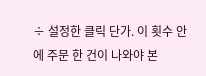÷ 설정한 클릭 단가. 이 횟수 안에 주문 한 건이 나와야 본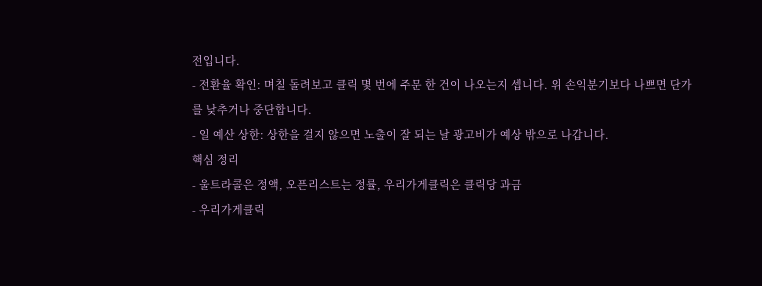전입니다.
- 전환율 확인: 며칠 돌려보고 클릭 몇 번에 주문 한 건이 나오는지 셉니다. 위 손익분기보다 나쁘면 단가를 낮추거나 중단합니다.
- 일 예산 상한: 상한을 걸지 않으면 노출이 잘 되는 날 광고비가 예상 밖으로 나갑니다.
핵심 정리
- 울트라콜은 정액, 오픈리스트는 정률, 우리가게클릭은 클릭당 과금
- 우리가게클릭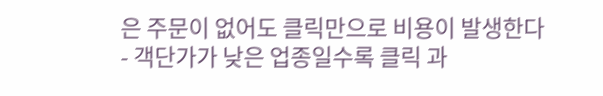은 주문이 없어도 클릭만으로 비용이 발생한다
- 객단가가 낮은 업종일수록 클릭 과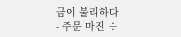금이 불리하다
- 주문 마진 ÷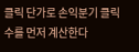클릭 단가로 손익분기 클릭 수를 먼저 계산한다